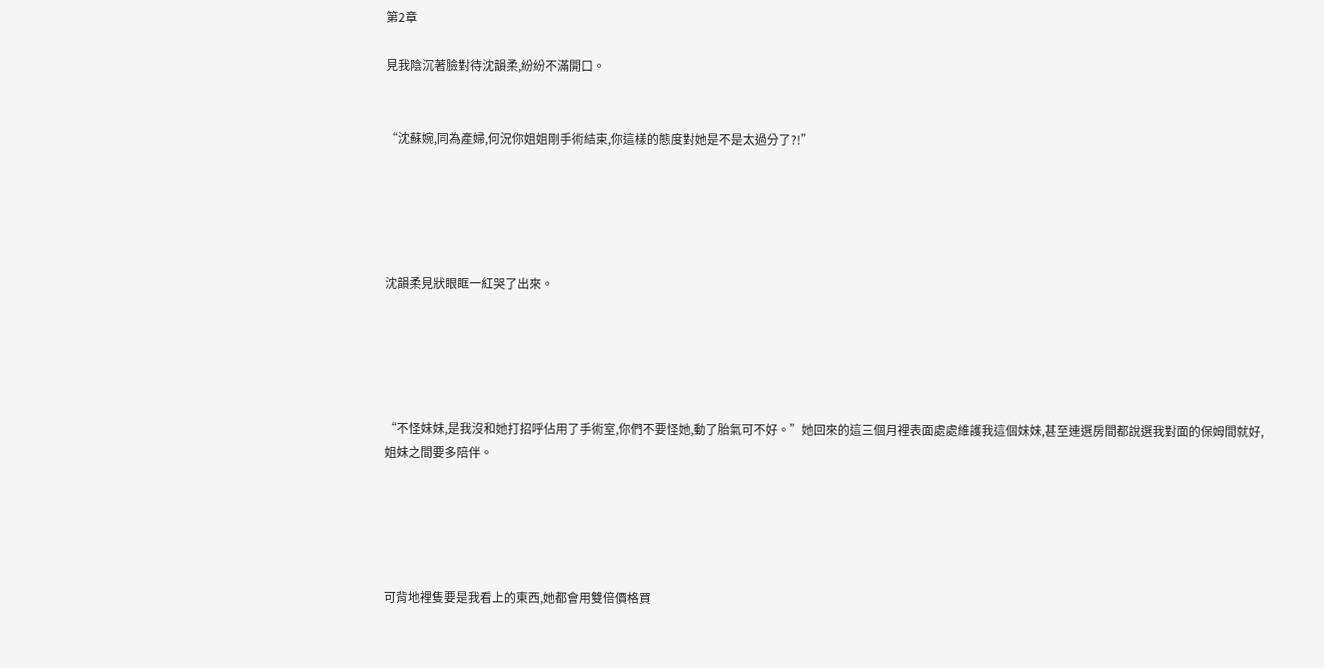第2章

見我陰沉著臉對待沈韻柔,紛紛不滿開口。


“沈蘇婉,同為產婦,何況你姐姐剛手術結束,你這樣的態度對她是不是太過分了?!”





沈韻柔見狀眼眶一紅哭了出來。





“不怪妹妹,是我沒和她打招呼佔用了手術室,你們不要怪她,動了胎氣可不好。”她回來的這三個月裡表面處處維護我這個妹妹,甚至連選房間都說選我對面的保姆間就好,姐妹之間要多陪伴。





可背地裡隻要是我看上的東西,她都會用雙倍價格買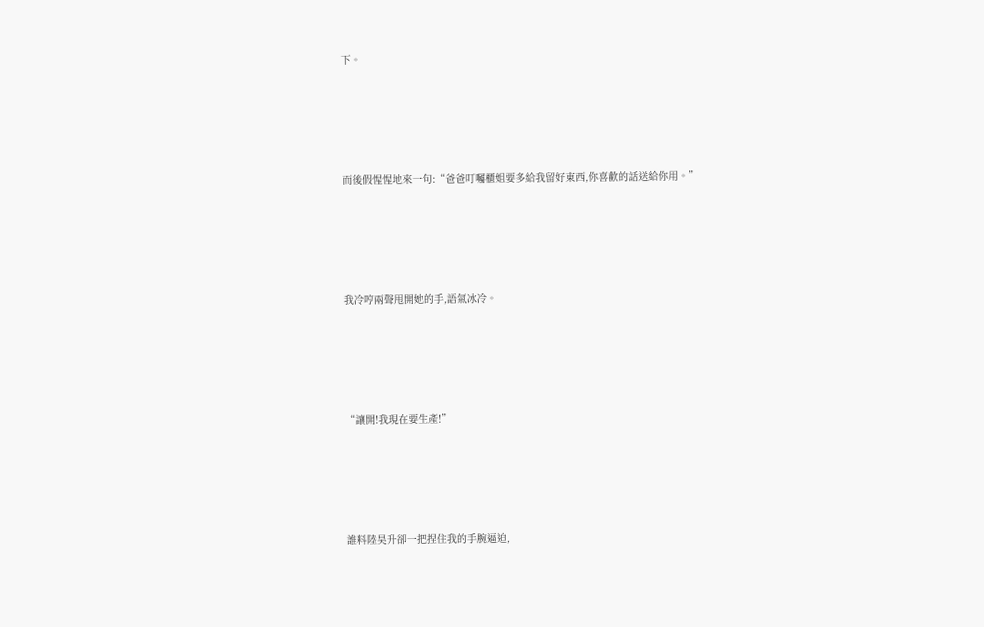下。





而後假惺惺地來一句:“爸爸叮囑櫃姐要多給我留好東西,你喜歡的話送給你用。”





我冷哼兩聲甩開她的手,語氣冰冷。





“讓開!我現在要生產!”





誰料陸昊升卻一把捏住我的手腕逼迫,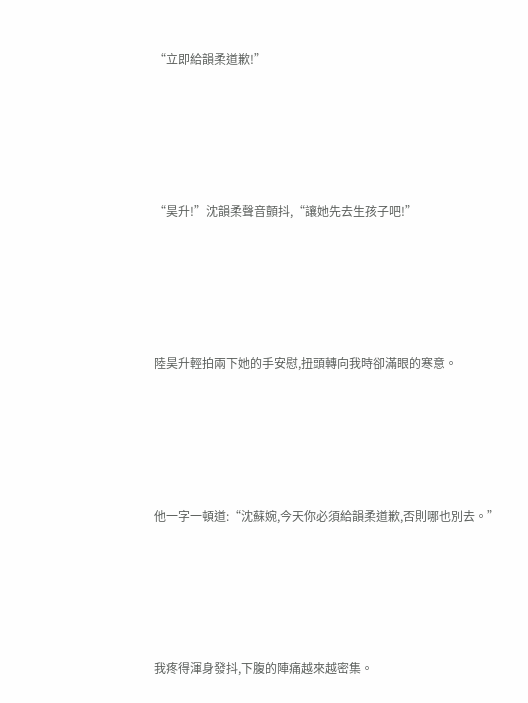“立即給韻柔道歉!”





“昊升!”沈韻柔聲音顫抖,“讓她先去生孩子吧!”





陸昊升輕拍兩下她的手安慰,扭頭轉向我時卻滿眼的寒意。





他一字一頓道:“沈蘇婉,今天你必須給韻柔道歉,否則哪也別去。”





我疼得渾身發抖,下腹的陣痛越來越密集。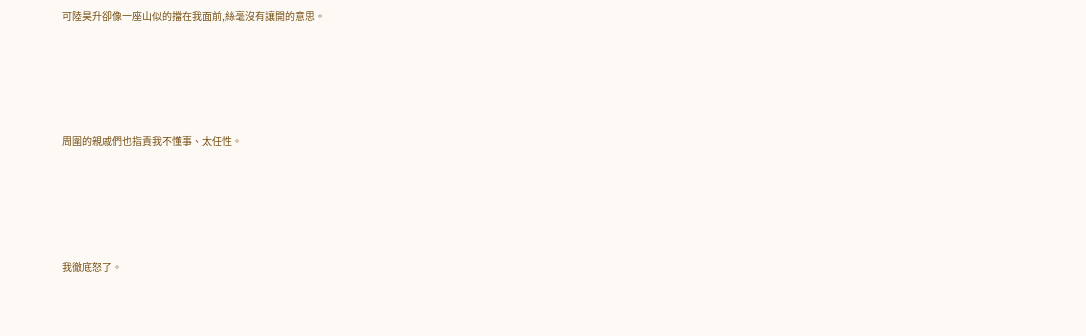可陸昊升卻像一座山似的擋在我面前,絲毫沒有讓開的意思。





周圍的親戚們也指責我不懂事、太任性。





我徹底怒了。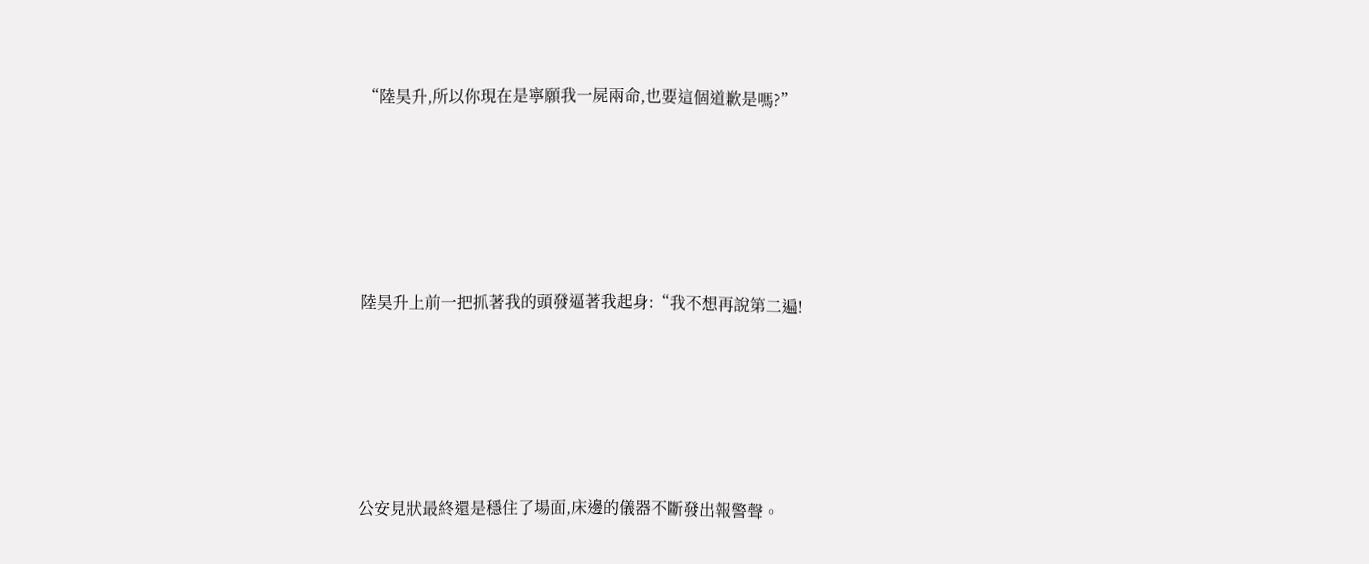“陸昊升,所以你現在是寧願我一屍兩命,也要這個道歉是嗎?”





陸昊升上前一把抓著我的頭發逼著我起身:“我不想再說第二遍!





公安見狀最終還是穩住了場面,床邊的儀器不斷發出報警聲。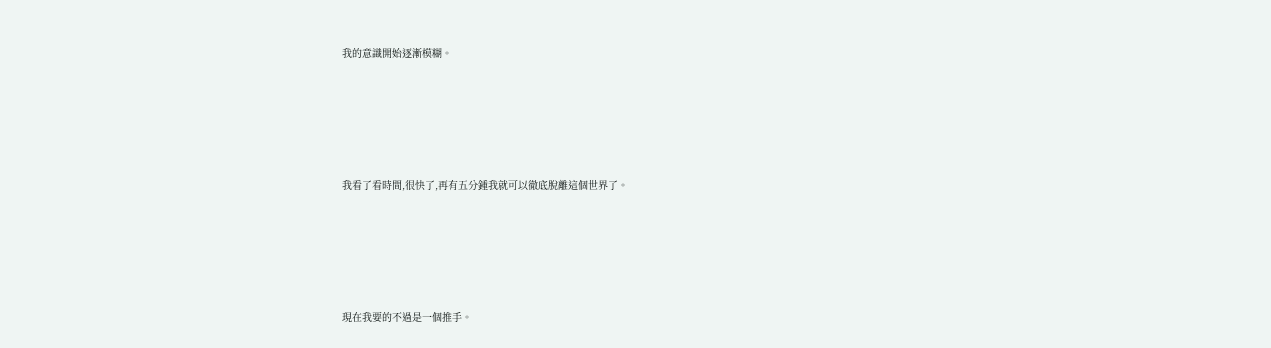我的意識開始逐漸模糊。





我看了看時間,很快了,再有五分鍾我就可以徹底脫離這個世界了。





現在我要的不過是一個推手。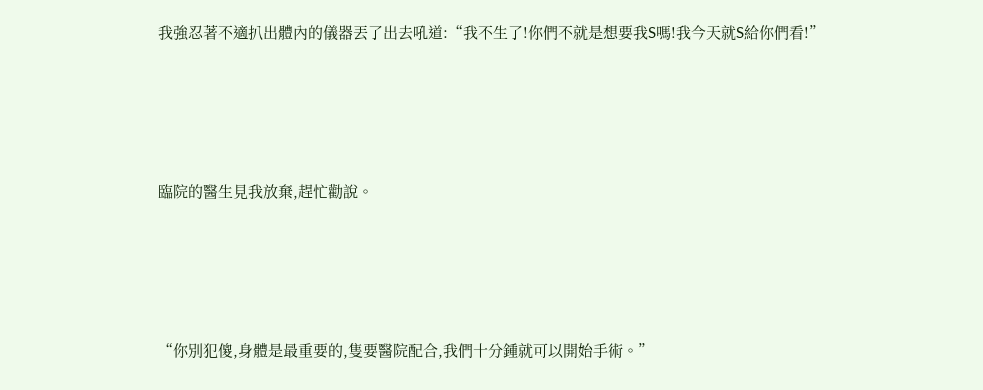我強忍著不適扒出體內的儀器丟了出去吼道:“我不生了!你們不就是想要我S嗎!我今天就S給你們看!”





臨院的醫生見我放棄,趕忙勸說。





“你別犯傻,身體是最重要的,隻要醫院配合,我們十分鍾就可以開始手術。”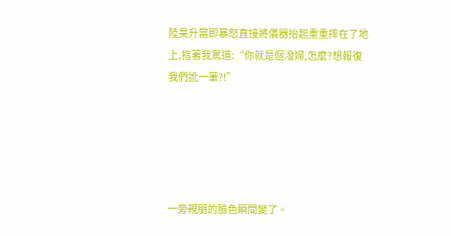陸昊升當即暴怒直接將儀器抬起重重摔在了地上,指著我罵道:“你就是個潑婦,怎麼?想報復我們訛一筆?!”





一旁親朋的臉色瞬間變了。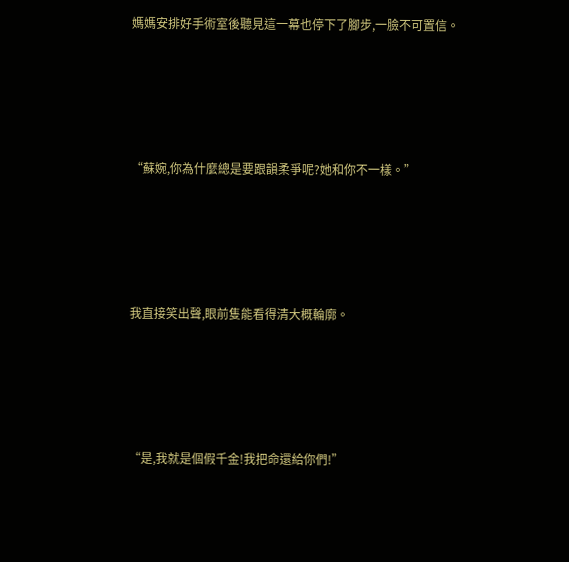媽媽安排好手術室後聽見這一幕也停下了腳步,一臉不可置信。





“蘇婉,你為什麼總是要跟韻柔爭呢?她和你不一樣。”





我直接笑出聲,眼前隻能看得清大概輪廓。





“是,我就是個假千金!我把命還給你們!”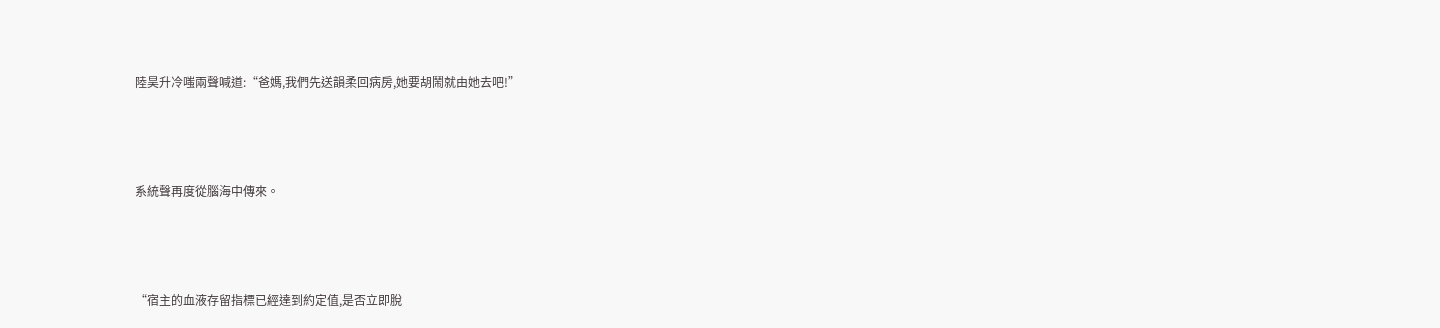陸昊升冷嗤兩聲喊道:“爸媽,我們先送韻柔回病房,她要胡鬧就由她去吧!”





系統聲再度從腦海中傳來。





“宿主的血液存留指標已經達到約定值,是否立即脫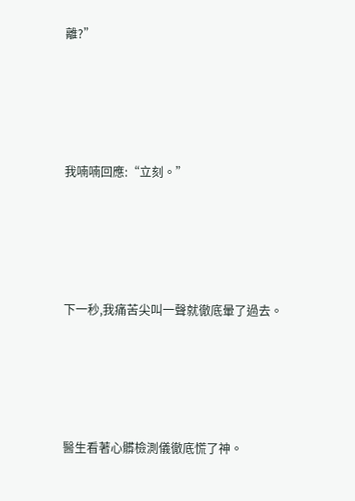離?”





我喃喃回應:“立刻。”





下一秒,我痛苦尖叫一聲就徹底暈了過去。





醫生看著心髒檢測儀徹底慌了神。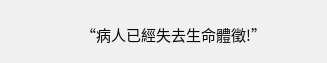“病人已經失去生命體徵!”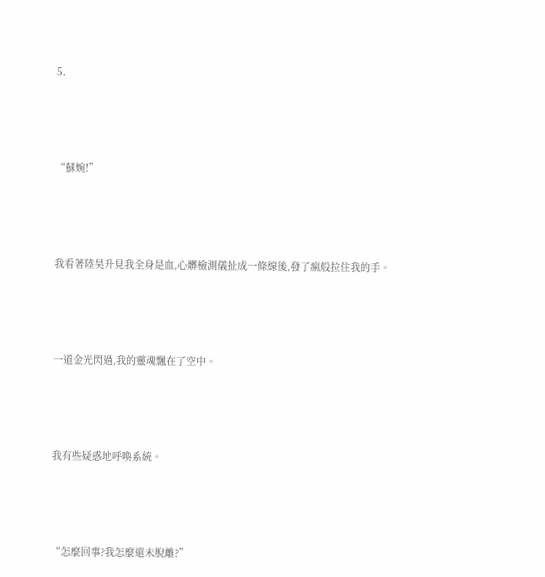5.





“蘇婉!”





我看著陸昊升見我全身是血,心髒檢測儀扯成一條線後,發了瘋般拉住我的手。





一道金光閃過,我的靈魂飄在了空中。





我有些疑惑地呼喚系統。





“怎麼回事?我怎麼還未脫離?”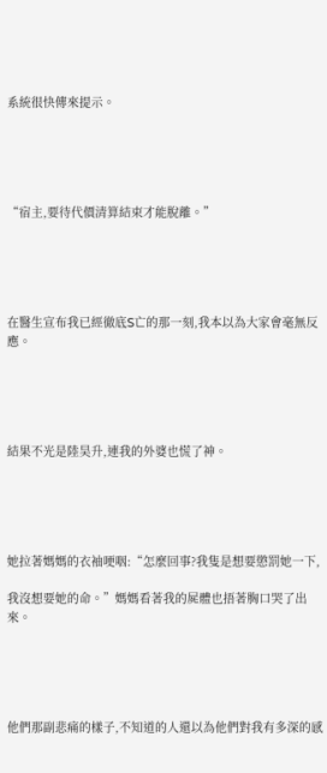系統很快傳來提示。





“宿主,要待代價清算結束才能脫離。”





在醫生宣布我已經徹底S亡的那一刻,我本以為大家會毫無反應。





結果不光是陸昊升,連我的外婆也慌了神。





她拉著媽媽的衣袖哽咽:“怎麼回事?我隻是想要懲罰她一下,

我沒想要她的命。”媽媽看著我的屍體也捂著胸口哭了出來。





他們那副悲痛的樣子,不知道的人還以為他們對我有多深的感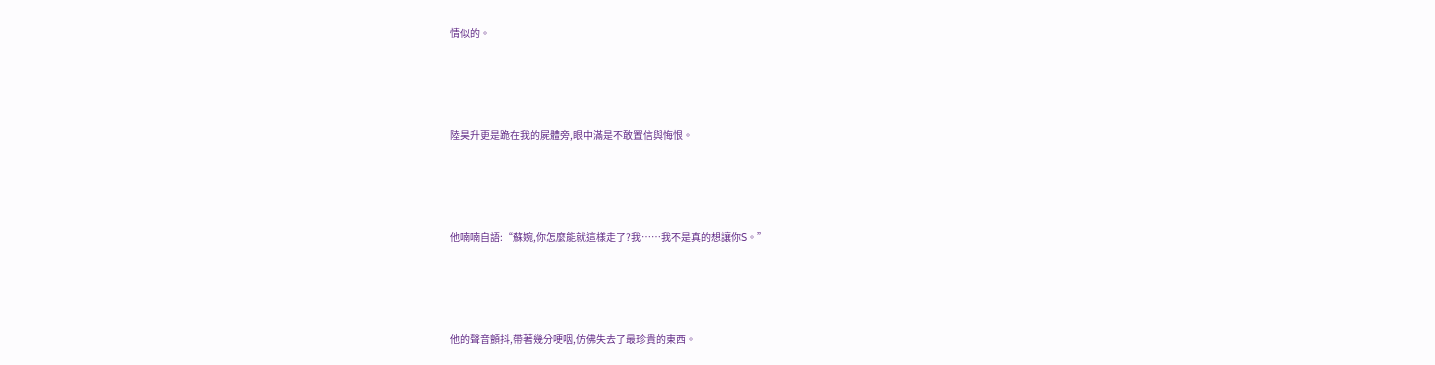情似的。





陸昊升更是跪在我的屍體旁,眼中滿是不敢置信與悔恨。





他喃喃自語:“蘇婉,你怎麼能就這樣走了?我……我不是真的想讓你S。”





他的聲音顫抖,帶著幾分哽咽,仿佛失去了最珍貴的東西。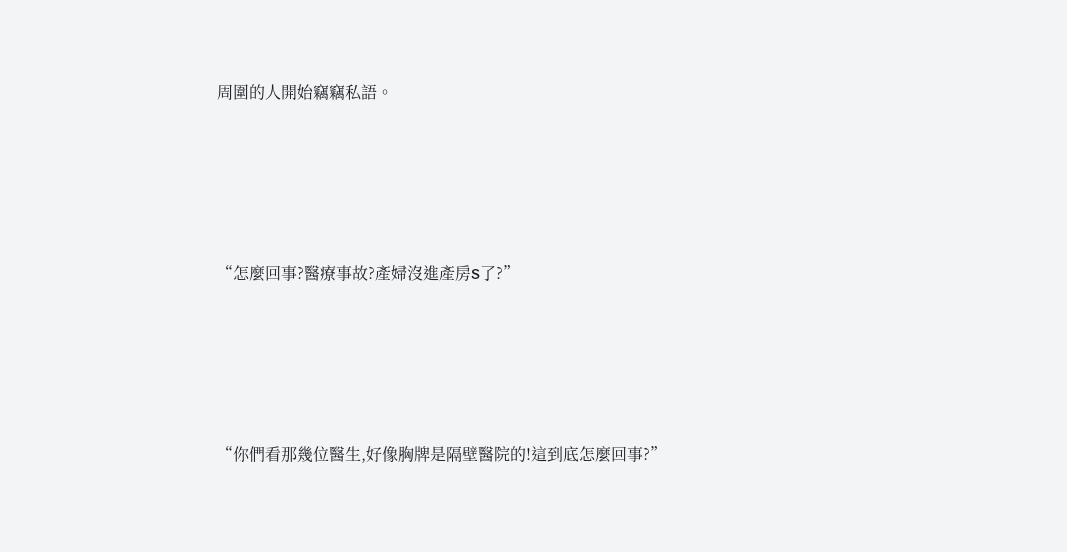周圍的人開始竊竊私語。





“怎麼回事?醫療事故?產婦沒進產房S了?”





“你們看那幾位醫生,好像胸牌是隔壁醫院的!這到底怎麼回事?”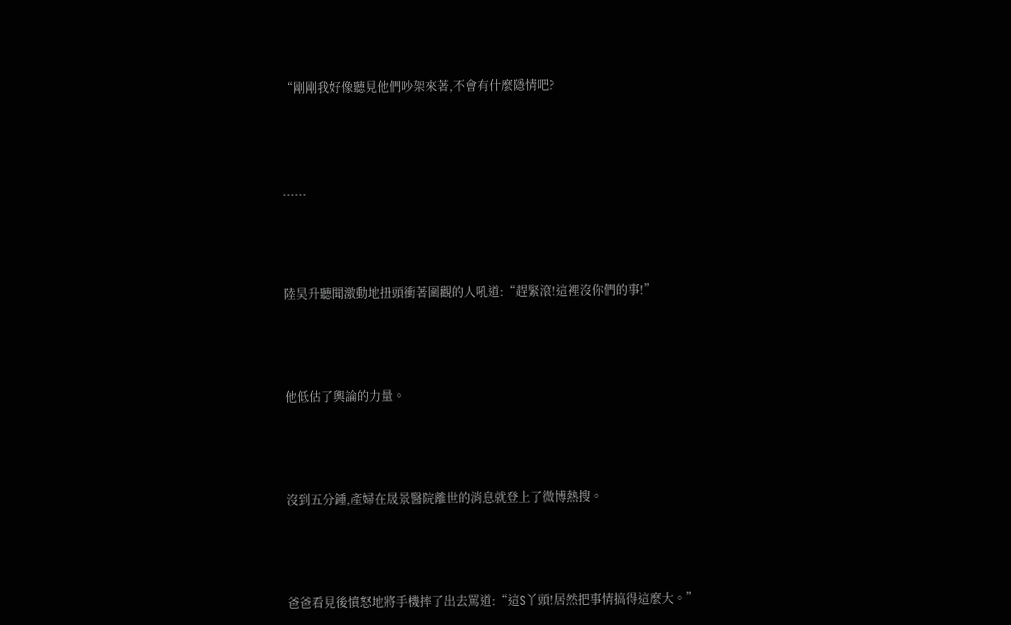“剛剛我好像聽見他們吵架來著,不會有什麼隱情吧?





......





陸昊升聽聞激動地扭頭衝著圍觀的人吼道:“趕緊滾!這裡沒你們的事!”





他低估了輿論的力量。





沒到五分鍾,產婦在晟景醫院離世的消息就登上了微博熱搜。





爸爸看見後憤怒地將手機摔了出去罵道:“這S丫頭!居然把事情搞得這麼大。”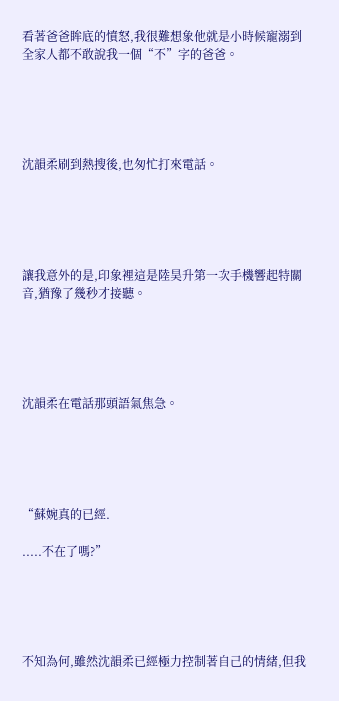看著爸爸眸底的憤怒,我很難想象他就是小時候寵溺到全家人都不敢說我一個“不”字的爸爸。





沈韻柔刷到熱搜後,也匆忙打來電話。





讓我意外的是,印象裡這是陸昊升第一次手機響起特關音,猶豫了幾秒才接聽。





沈韻柔在電話那頭語氣焦急。





“蘇婉真的已經.

.....不在了嗎?”





不知為何,雖然沈韻柔已經極力控制著自己的情緒,但我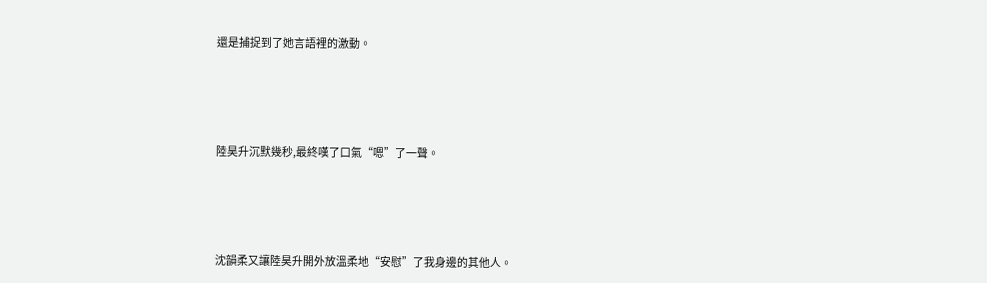還是捕捉到了她言語裡的激動。





陸昊升沉默幾秒,最終嘆了口氣“嗯”了一聲。





沈韻柔又讓陸昊升開外放溫柔地“安慰”了我身邊的其他人。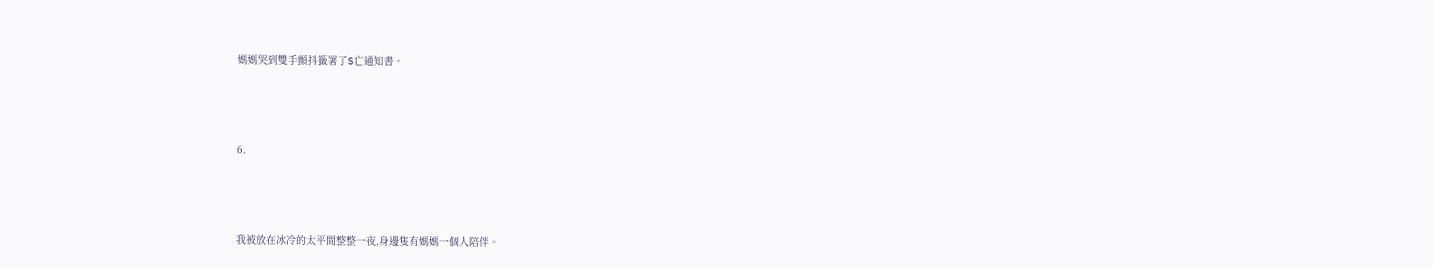媽媽哭到雙手顫抖籤署了S亡通知書。





6.





我被放在冰冷的太平間整整一夜,身邊隻有媽媽一個人陪伴。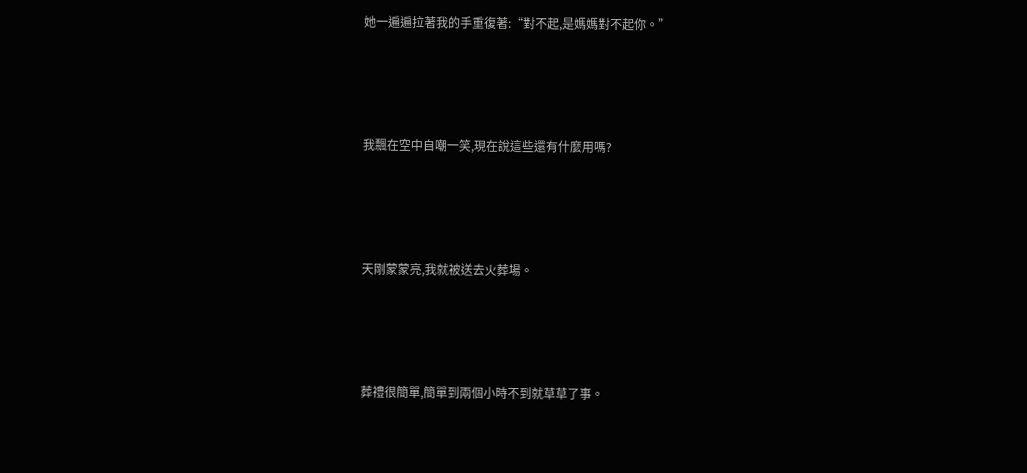她一遍遍拉著我的手重復著:“對不起,是媽媽對不起你。”





我飄在空中自嘲一笑,現在說這些還有什麼用嗎?





天剛蒙蒙亮,我就被送去火葬場。





葬禮很簡單,簡單到兩個小時不到就草草了事。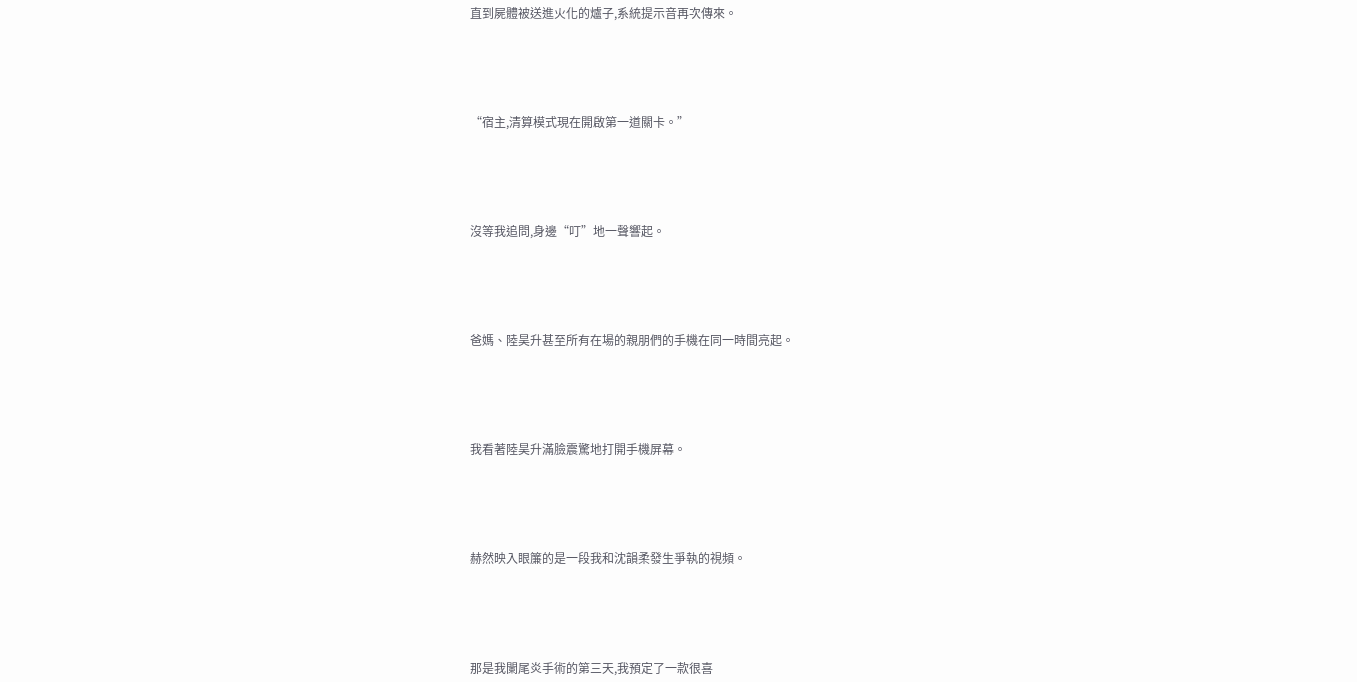直到屍體被送進火化的爐子,系統提示音再次傳來。





“宿主,清算模式現在開啟第一道關卡。”





沒等我追問,身邊“叮”地一聲響起。





爸媽、陸昊升甚至所有在場的親朋們的手機在同一時間亮起。





我看著陸昊升滿臉震驚地打開手機屏幕。





赫然映入眼簾的是一段我和沈韻柔發生爭執的視頻。





那是我闌尾炎手術的第三天,我預定了一款很喜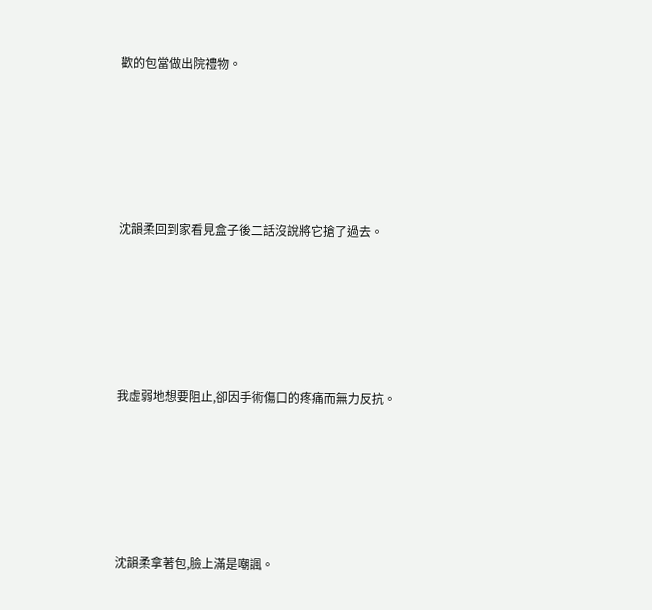歡的包當做出院禮物。





沈韻柔回到家看見盒子後二話沒說將它搶了過去。





我虛弱地想要阻止,卻因手術傷口的疼痛而無力反抗。





沈韻柔拿著包,臉上滿是嘲諷。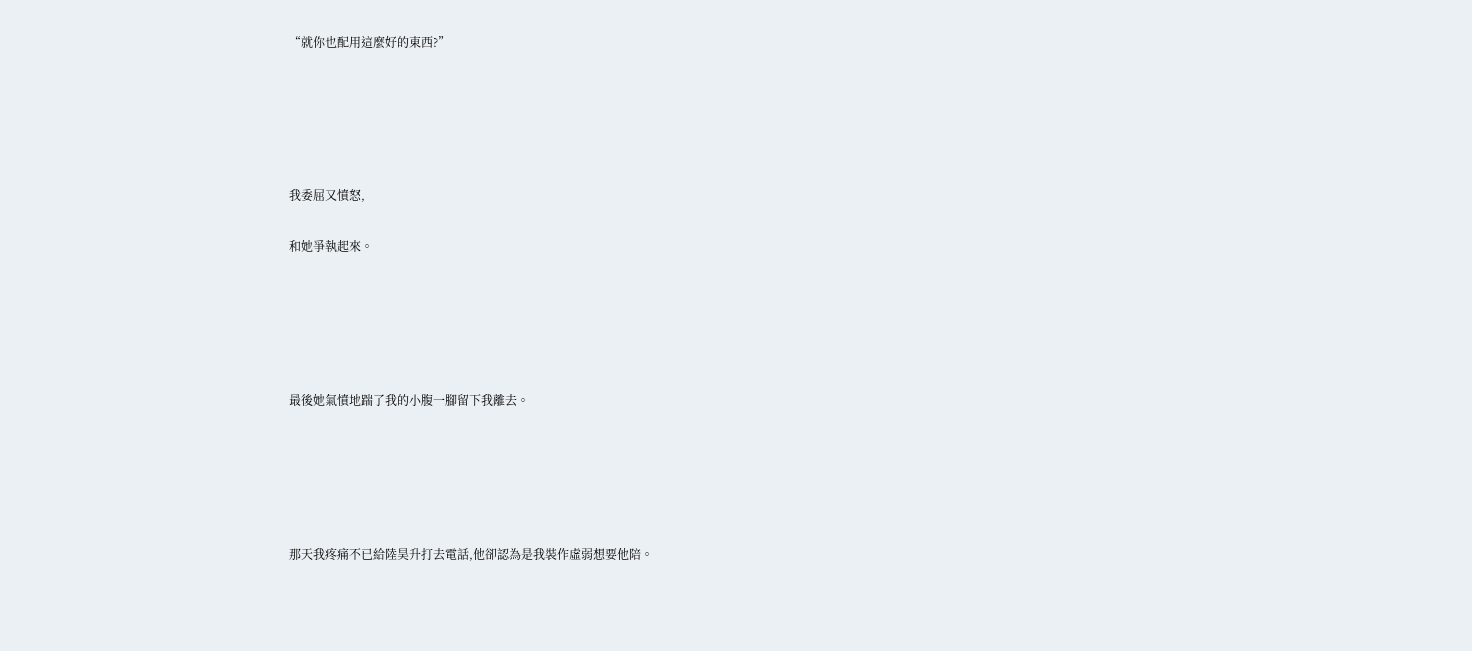“就你也配用這麼好的東西?”





我委屈又憤怒,

和她爭執起來。





最後她氣憤地踹了我的小腹一腳留下我離去。





那天我疼痛不已給陸昊升打去電話,他卻認為是我裝作虛弱想要他陪。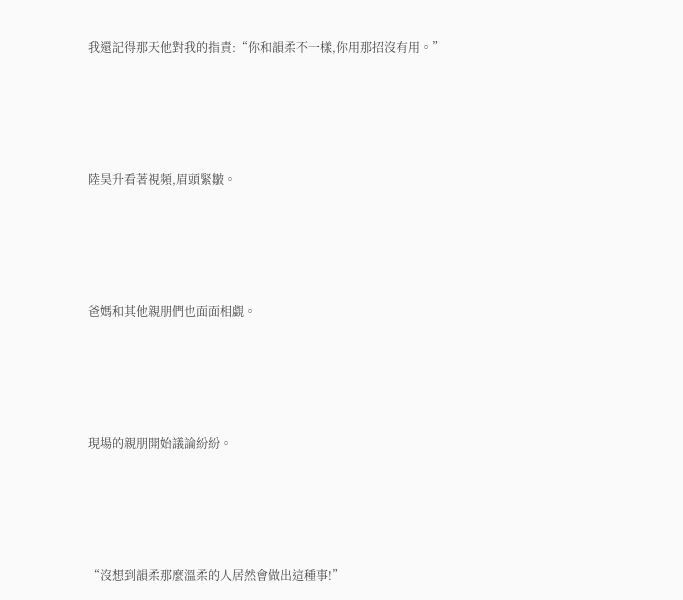我還記得那天他對我的指責:“你和韻柔不一樣,你用那招沒有用。”





陸昊升看著視頻,眉頭緊皺。





爸媽和其他親朋們也面面相覷。





現場的親朋開始議論紛紛。





“沒想到韻柔那麼溫柔的人居然會做出這種事!”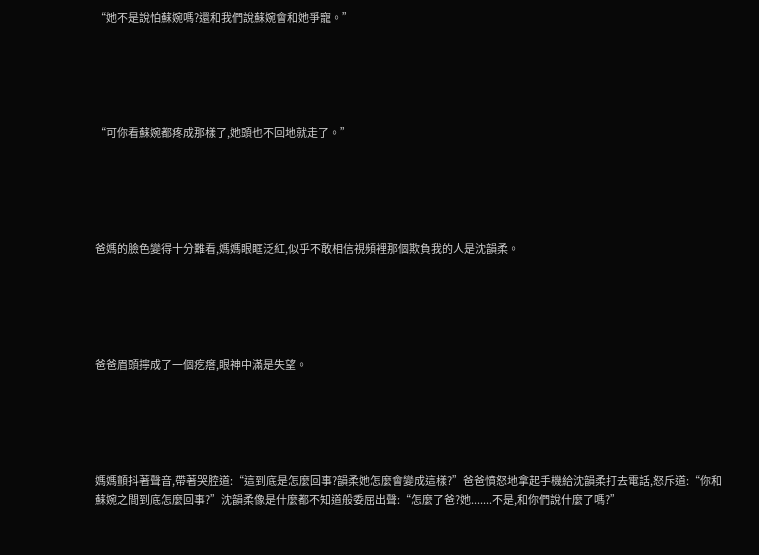“她不是說怕蘇婉嗎?還和我們說蘇婉會和她爭寵。”





“可你看蘇婉都疼成那樣了,她頭也不回地就走了。”





爸媽的臉色變得十分難看,媽媽眼眶泛紅,似乎不敢相信視頻裡那個欺負我的人是沈韻柔。





爸爸眉頭擰成了一個疙瘩,眼神中滿是失望。





媽媽顫抖著聲音,帶著哭腔道:“這到底是怎麼回事?韻柔她怎麼會變成這樣?”爸爸憤怒地拿起手機給沈韻柔打去電話,怒斥道:“你和蘇婉之間到底怎麼回事?”沈韻柔像是什麼都不知道般委屈出聲:“怎麼了爸?她.......不是,和你們說什麼了嗎?”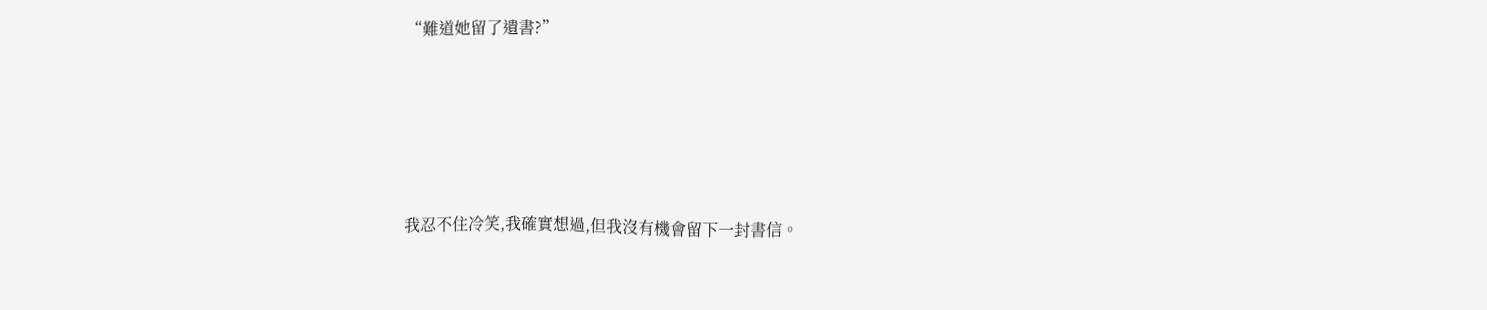“難道她留了遺書?”





我忍不住冷笑,我確實想過,但我沒有機會留下一封書信。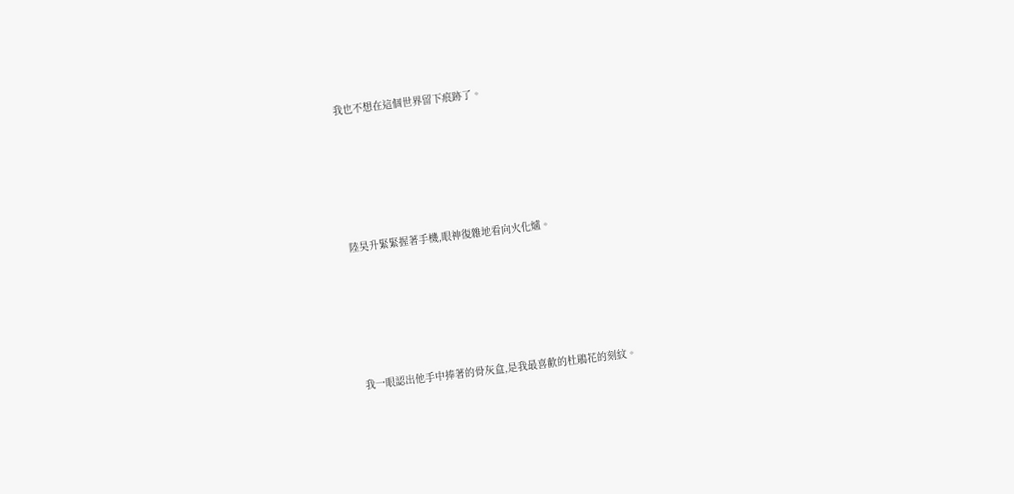我也不想在這個世界留下痕跡了。





陸昊升緊緊握著手機,眼神復雜地看向火化爐。





我一眼認出他手中捧著的骨灰盒,是我最喜歡的杜鵑花的刻紋。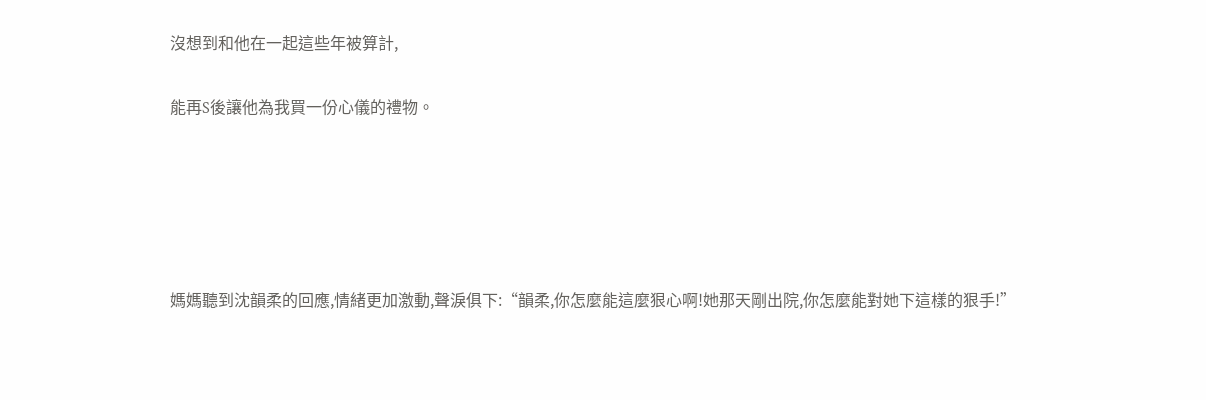沒想到和他在一起這些年被算計,

能再S後讓他為我買一份心儀的禮物。





媽媽聽到沈韻柔的回應,情緒更加激動,聲淚俱下:“韻柔,你怎麼能這麼狠心啊!她那天剛出院,你怎麼能對她下這樣的狠手!”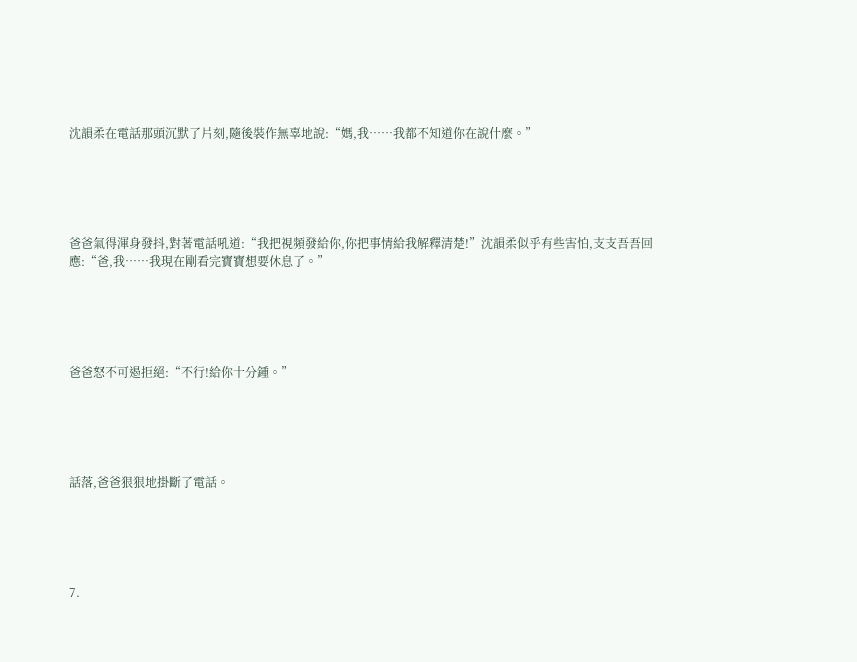沈韻柔在電話那頭沉默了片刻,隨後裝作無辜地說:“媽,我……我都不知道你在說什麼。”





爸爸氣得渾身發抖,對著電話吼道:“我把視頻發給你,你把事情給我解釋清楚!”沈韻柔似乎有些害怕,支支吾吾回應:“爸,我……我現在剛看完寶寶想要休息了。”





爸爸怒不可遏拒絕:“不行!給你十分鍾。”





話落,爸爸狠狠地掛斷了電話。





7.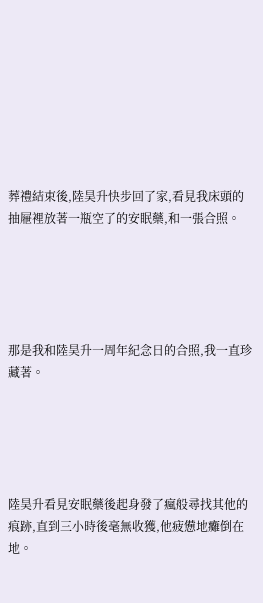葬禮結束後,陸昊升快步回了家,看見我床頭的抽屜裡放著一瓶空了的安眠藥,和一張合照。





那是我和陸昊升一周年紀念日的合照,我一直珍藏著。





陸昊升看見安眠藥後起身發了瘋般尋找其他的痕跡,直到三小時後毫無收獲,他疲憊地癱倒在地。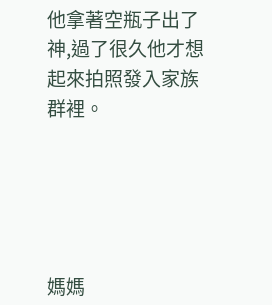他拿著空瓶子出了神,過了很久他才想起來拍照發入家族群裡。





媽媽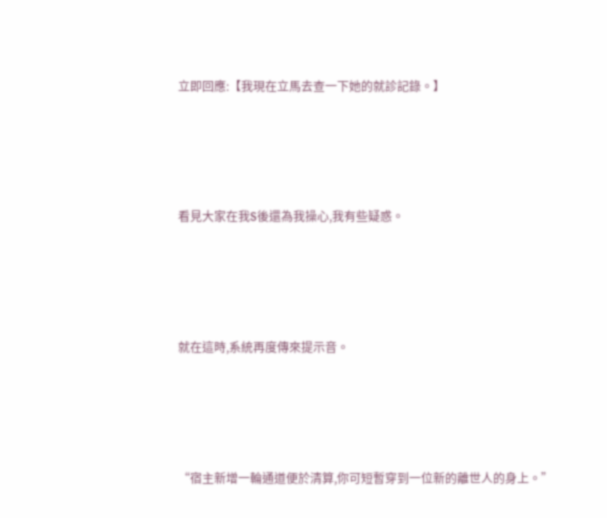立即回應:【我現在立馬去查一下她的就診記錄。】





看見大家在我S後還為我操心,我有些疑惑。





就在這時,系統再度傳來提示音。





“宿主新增一輪通道便於清算,你可短暫穿到一位新的離世人的身上。”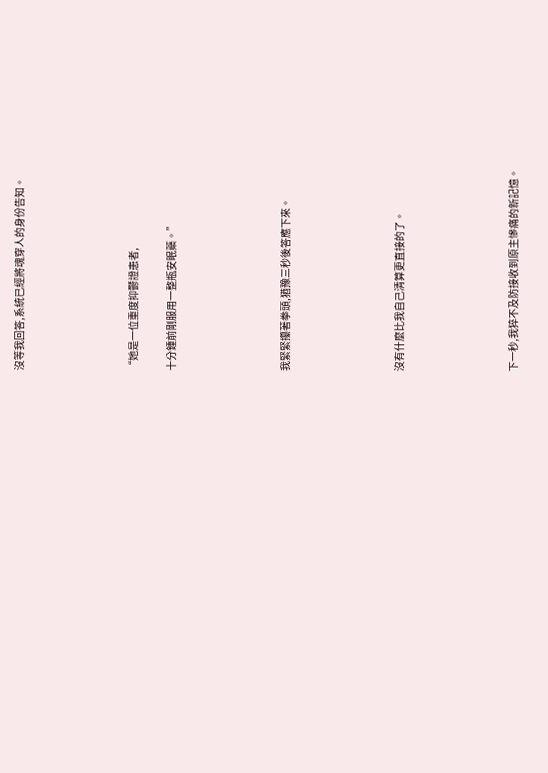沒等我回答,系統已經將魂穿人的身份告知。





“她是一位重度抑鬱證患者,

十分鍾前剛服用一整瓶安眠藥。”





我緊緊攥著拳頭,猶豫三秒後答應下來。





沒有什麼比我自己清算更直接的了。





下一秒,我猝不及防接收到原主慘痛的新記憶。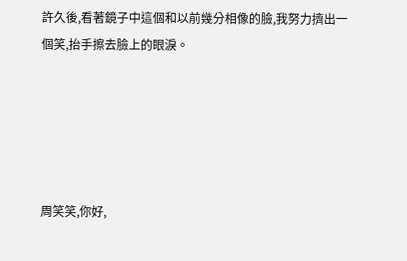許久後,看著鏡子中這個和以前幾分相像的臉,我努力擠出一個笑,抬手擦去臉上的眼淚。





周笑笑,你好,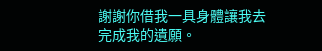謝謝你借我一具身體讓我去完成我的遺願。